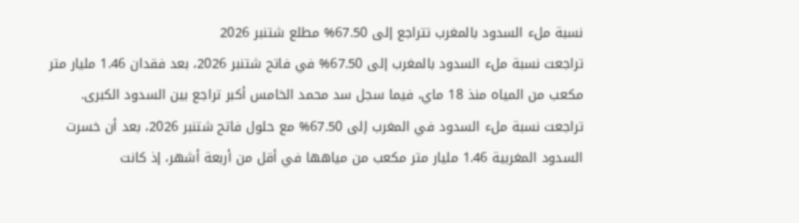نسبة ملء السدود بالمغرب تتراجع إلى 67.50% مطلع شتنبر 2026
تراجعت نسبة ملء السدود بالمغرب إلى 67.50% في فاتح شتنبر 2026، بعد فقدان 1.46 مليار متر مكعب من المياه منذ 18 ماي، فيما سجل سد محمد الخامس أكبر تراجع بين السدود الكبرى.
تراجعت نسبة ملء السدود في المغرب إلى 67.50% مع حلول فاتح شتنبر 2026، بعد أن خسرت السدود المغربية 1.46 مليار متر مكعب من مياهها في أقل من أربعة أشهر، إذ كانت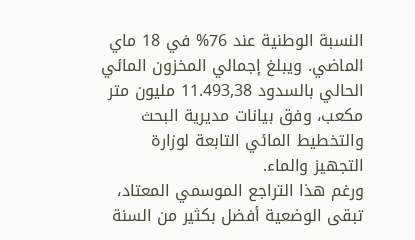النسبة الوطنية عند 76% في 18 ماي الماضي. ويبلغ إجمالي المخزون المائي الحالي بالسدود 11.493,38 مليون متر مكعب، وفق بيانات مديرية البحث والتخطيط المائي التابعة لوزارة التجهيز والماء.
ورغم هذا التراجع الموسمي المعتاد، تبقى الوضعية أفضل بكثير من السنة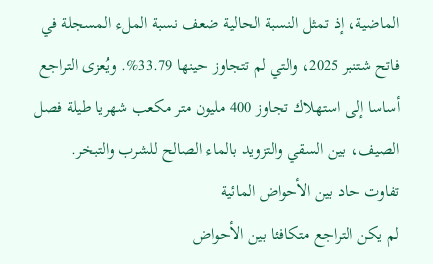الماضية، إذ تمثل النسبة الحالية ضعف نسبة الملء المسجلة في فاتح شتنبر 2025، والتي لم تتجاوز حينها 33.79%. ويُعزى التراجع أساسا إلى استهلاك تجاوز 400 مليون متر مكعب شهريا طيلة فصل الصيف، بين السقي والتزويد بالماء الصالح للشرب والتبخر.
تفاوت حاد بين الأحواض المائية
لم يكن التراجع متكافئا بين الأحواض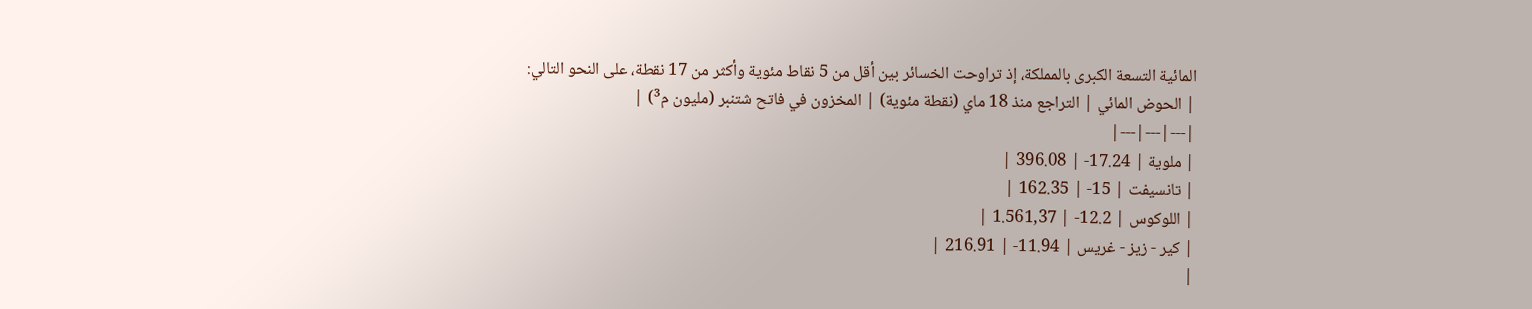المائية التسعة الكبرى بالمملكة، إذ تراوحت الخسائر بين أقل من 5 نقاط مئوية وأكثر من 17 نقطة، على النحو التالي:
| الحوض المائي | التراجع منذ 18 ماي (نقطة مئوية) | المخزون في فاتح شتنبر (مليون م³) |
|---|---|---|
| ملوية | 17.24- | 396.08 |
| تانسيفت | 15- | 162.35 |
| اللوكوس | 12.2- | 1.561,37 |
| كير - زيز - غريس | 11.94- | 216.91 |
|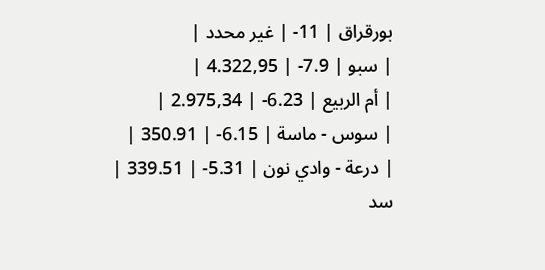بورقراق | 11- | غير محدد |
| سبو | 7.9- | 4.322,95 |
| أم الربيع | 6.23- | 2.975,34 |
| سوس - ماسة | 6.15- | 350.91 |
| درعة - وادي نون | 5.31- | 339.51 |
سد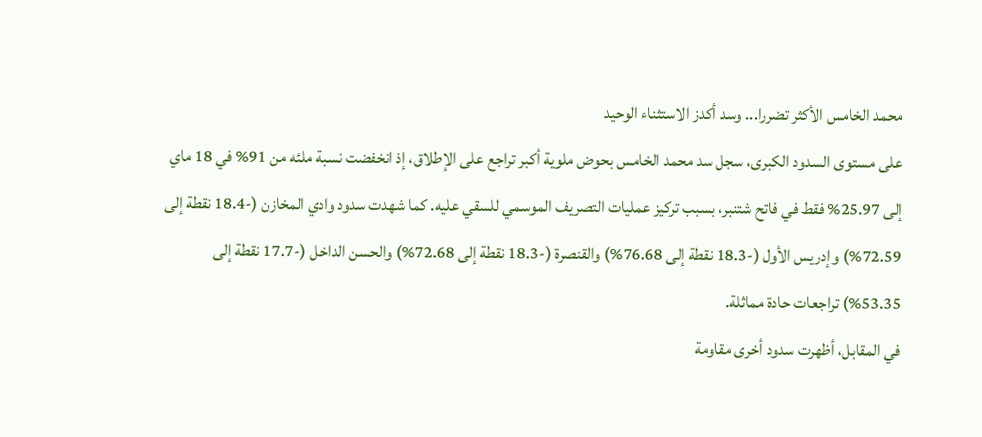محمد الخامس الأكثر تضررا... وسد أكدز الاستثناء الوحيد
على مستوى السدود الكبرى، سجل سد محمد الخامس بحوض ملوية أكبر تراجع على الإطلاق، إذ انخفضت نسبة ملئه من 91% في 18 ماي إلى 25.97% فقط في فاتح شتنبر، بسبب تركيز عمليات التصريف الموسمي للسقي عليه. كما شهدت سدود وادي المخازن (-18.4 نقطة إلى 72.59%) وإدريس الأول (-18.3 نقطة إلى 76.68%) والقنصرة (-18.3 نقطة إلى 72.68%) والحسن الداخل (-17.7 نقطة إلى 53.35%) تراجعات حادة مماثلة.
في المقابل، أظهرت سدود أخرى مقاومة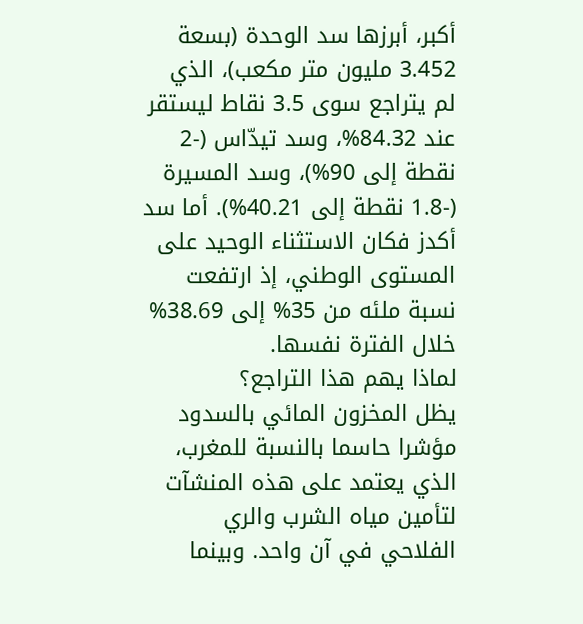أكبر، أبرزها سد الوحدة (بسعة 3.452 مليون متر مكعب)، الذي لم يتراجع سوى 3.5 نقاط ليستقر عند 84.32%، وسد تيدّاس (-2 نقطة إلى 90%)، وسد المسيرة (-1.8 نقطة إلى 40.21%). أما سد أكدز فكان الاستثناء الوحيد على المستوى الوطني، إذ ارتفعت نسبة ملئه من 35% إلى 38.69% خلال الفترة نفسها.
لماذا يهم هذا التراجع؟
يظل المخزون المائي بالسدود مؤشرا حاسما بالنسبة للمغرب، الذي يعتمد على هذه المنشآت لتأمين مياه الشرب والري الفلاحي في آن واحد. وبينما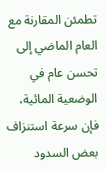تطمئن المقارنة مع العام الماضي إلى تحسن عام في الوضعية المائية، فإن سرعة استنزاف بعض السدود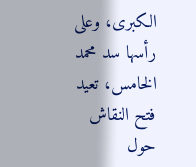الكبرى، وعلى رأسها سد محمد الخامس، تعيد فتح النقاش حول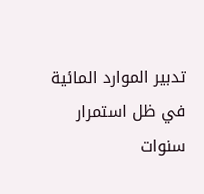تدبير الموارد المائية في ظل استمرار سنوات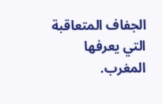الجفاف المتعاقبة التي يعرفها المغرب.